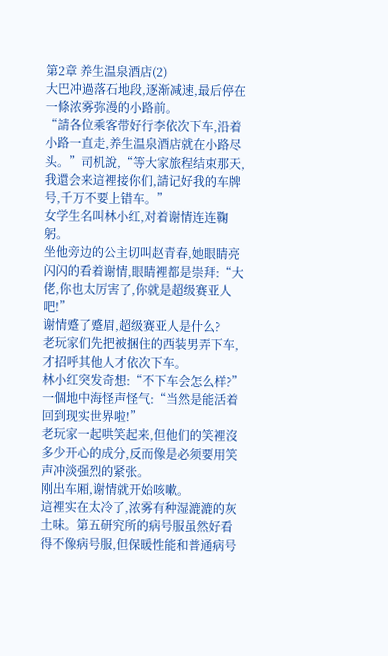第2章 养生温泉酒店(2)
大巴冲過落石地段,逐渐减速,最后停在一條浓雾弥漫的小路前。
“請各位乘客带好行李依次下车,沿着小路一直走,养生温泉酒店就在小路尽头。”司机說,“等大家旅程结束那天,我還会来這裡接你们,請记好我的车牌号,千万不要上错车。”
女学生名叫林小红,对着谢情连连鞠躬。
坐他旁边的公主切叫赵青春,她眼睛亮闪闪的看着谢情,眼睛裡都是崇拜:“大佬,你也太厉害了,你就是超级赛亚人吧!”
谢情蹙了蹙眉,超级赛亚人是什么?
老玩家们先把被捆住的西装男弄下车,才招呼其他人才依次下车。
林小红突发奇想:“不下车会怎么样?”
一個地中海怪声怪气:“当然是能活着回到现实世界啦!”
老玩家一起哄笑起来,但他们的笑裡沒多少开心的成分,反而像是必须要用笑声冲淡强烈的紧张。
刚出车厢,谢情就开始咳嗽。
這裡实在太冷了,浓雾有种湿漉漉的灰土味。第五研究所的病号服虽然好看得不像病号服,但保暖性能和普通病号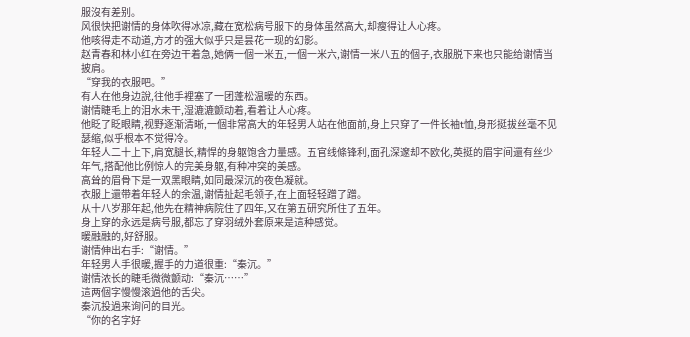服沒有差别。
风很快把谢情的身体吹得冰凉,藏在宽松病号服下的身体虽然高大,却瘦得让人心疼。
他咳得走不动道,方才的强大似乎只是昙花一现的幻影。
赵青春和林小红在旁边干着急,她俩一個一米五,一個一米六,谢情一米八五的個子,衣服脱下来也只能给谢情当披肩。
“穿我的衣服吧。”
有人在他身边說,往他手裡塞了一团蓬松温暖的东西。
谢情睫毛上的泪水未干,湿漉漉颤动着,看着让人心疼。
他眨了眨眼睛,视野逐渐清晰,一個非常高大的年轻男人站在他面前,身上只穿了一件长袖t恤,身形挺拔丝毫不见瑟缩,似乎根本不觉得冷。
年轻人二十上下,肩宽腿长,精悍的身躯饱含力量感。五官线條锋利,面孔深邃却不欧化,英挺的眉宇间還有丝少年气,搭配他比例惊人的完美身躯,有种冲突的美感。
高耸的眉骨下是一双黑眼睛,如同最深沉的夜色凝就。
衣服上還带着年轻人的余温,谢情扯起毛领子,在上面轻轻蹭了蹭。
从十八岁那年起,他先在精神病院住了四年,又在第五研究所住了五年。
身上穿的永远是病号服,都忘了穿羽绒外套原来是這种感觉。
暖融融的,好舒服。
谢情伸出右手:“谢情。”
年轻男人手很暖,握手的力道很重:“秦沉。”
谢情浓长的睫毛微微颤动:“秦沉……”
這两個字慢慢滚過他的舌尖。
秦沉投過来询问的目光。
“你的名字好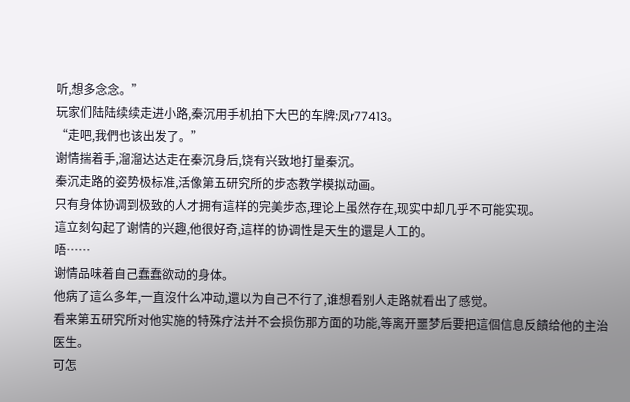听,想多念念。”
玩家们陆陆续续走进小路,秦沉用手机拍下大巴的车牌:凤r77413。
“走吧,我們也该出发了。”
谢情揣着手,溜溜达达走在秦沉身后,饶有兴致地打量秦沉。
秦沉走路的姿势极标准,活像第五研究所的步态教学模拟动画。
只有身体协调到极致的人才拥有這样的完美步态,理论上虽然存在,现实中却几乎不可能实现。
這立刻勾起了谢情的兴趣,他很好奇,這样的协调性是天生的還是人工的。
唔……
谢情品味着自己蠢蠢欲动的身体。
他病了這么多年,一直沒什么冲动,還以为自己不行了,谁想看别人走路就看出了感觉。
看来第五研究所对他实施的特殊疗法并不会损伤那方面的功能,等离开噩梦后要把這個信息反饋给他的主治医生。
可怎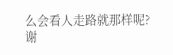么会看人走路就那样呢?
谢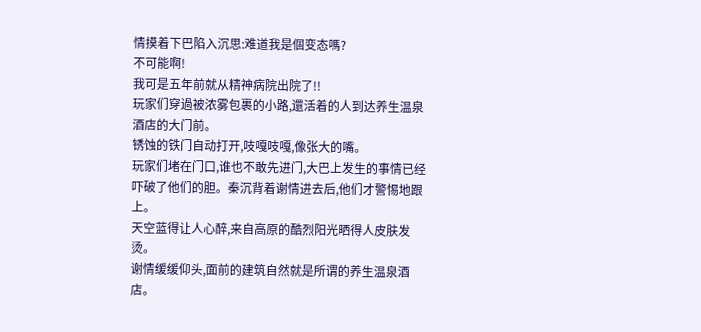情摸着下巴陷入沉思:难道我是個变态嗎?
不可能啊!
我可是五年前就从精神病院出院了!!
玩家们穿過被浓雾包裹的小路,還活着的人到达养生温泉酒店的大门前。
锈蚀的铁门自动打开,吱嘎吱嘎,像张大的嘴。
玩家们堵在门口,谁也不敢先进门,大巴上发生的事情已经吓破了他们的胆。秦沉背着谢情进去后,他们才警惕地跟上。
天空蓝得让人心醉,来自高原的酷烈阳光晒得人皮肤发烫。
谢情缓缓仰头,面前的建筑自然就是所谓的养生温泉酒店。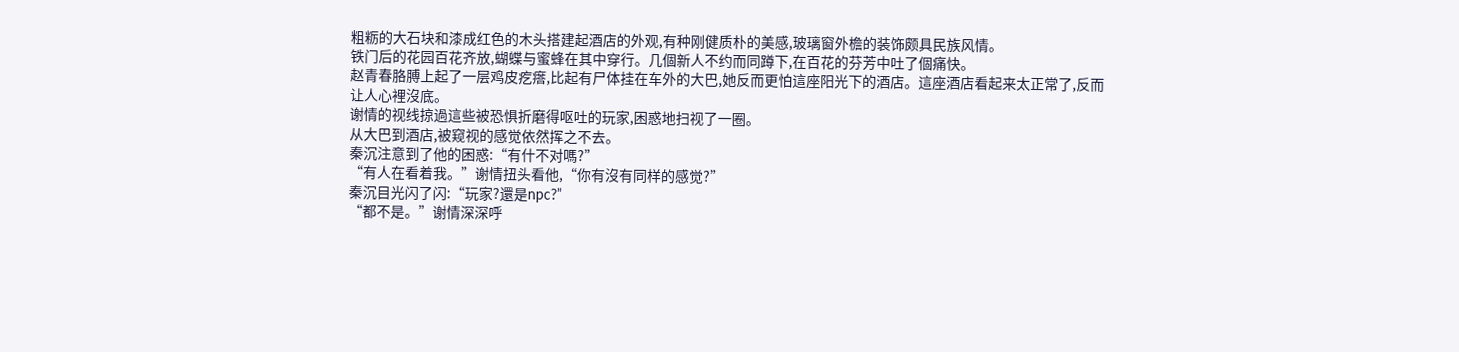粗粝的大石块和漆成红色的木头搭建起酒店的外观,有种刚健质朴的美感,玻璃窗外檐的装饰颇具民族风情。
铁门后的花园百花齐放,蝴蝶与蜜蜂在其中穿行。几個新人不约而同蹲下,在百花的芬芳中吐了個痛快。
赵青春胳膊上起了一层鸡皮疙瘩,比起有尸体挂在车外的大巴,她反而更怕這座阳光下的酒店。這座酒店看起来太正常了,反而让人心裡沒底。
谢情的视线掠過這些被恐惧折磨得呕吐的玩家,困惑地扫视了一圈。
从大巴到酒店,被窥视的感觉依然挥之不去。
秦沉注意到了他的困惑:“有什不对嗎?”
“有人在看着我。”谢情扭头看他,“你有沒有同样的感觉?”
秦沉目光闪了闪:“玩家?還是npc?”
“都不是。”谢情深深呼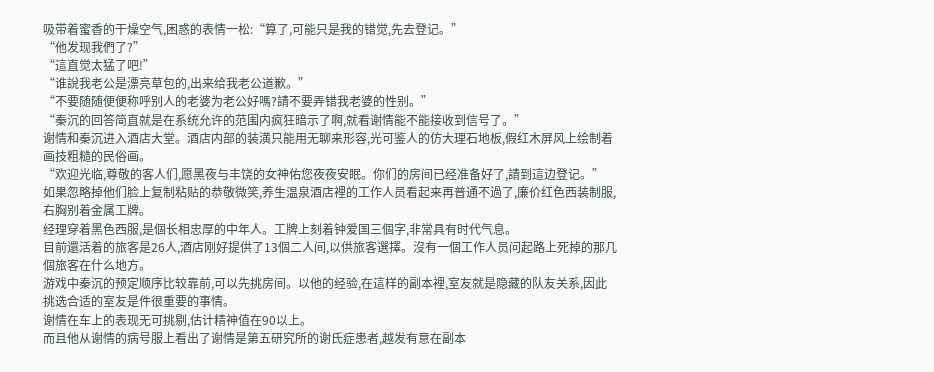吸带着蜜香的干燥空气,困惑的表情一松:“算了,可能只是我的错觉,先去登记。”
“他发现我們了?”
“這直觉太猛了吧!”
“谁說我老公是漂亮草包的,出来给我老公道歉。”
“不要随随便便称呼别人的老婆为老公好嗎?請不要弄错我老婆的性别。”
“秦沉的回答简直就是在系统允许的范围内疯狂暗示了啊,就看谢情能不能接收到信号了。”
谢情和秦沉进入酒店大堂。酒店内部的装潢只能用无聊来形容,光可鉴人的仿大理石地板,假红木屏风上绘制着画技粗糙的民俗画。
“欢迎光临,尊敬的客人们,愿黑夜与丰饶的女神佑您夜夜安眠。你们的房间已经准备好了,請到這边登记。”
如果忽略掉他们脸上复制粘贴的恭敬微笑,养生温泉酒店裡的工作人员看起来再普通不過了,廉价红色西装制服,右胸别着金属工牌。
经理穿着黑色西服,是個长相忠厚的中年人。工牌上刻着钟爱国三個字,非常具有时代气息。
目前還活着的旅客是26人,酒店刚好提供了13個二人间,以供旅客選擇。沒有一個工作人员问起路上死掉的那几個旅客在什么地方。
游戏中秦沉的预定顺序比较靠前,可以先挑房间。以他的经验,在這样的副本裡,室友就是隐藏的队友关系,因此挑选合适的室友是件很重要的事情。
谢情在车上的表现无可挑剔,估计精神值在90以上。
而且他从谢情的病号服上看出了谢情是第五研究所的谢氏症患者,越发有意在副本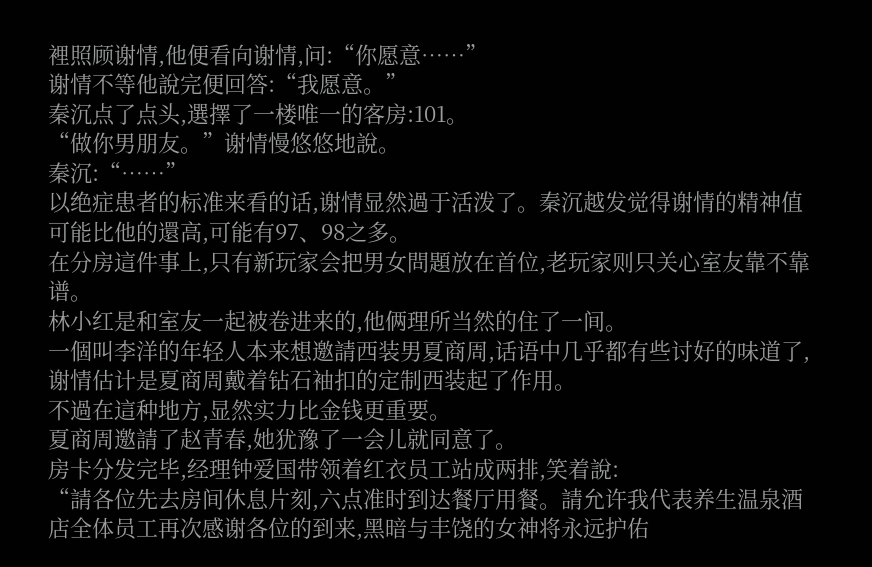裡照顾谢情,他便看向谢情,问:“你愿意……”
谢情不等他說完便回答:“我愿意。”
秦沉点了点头,選擇了一楼唯一的客房:101。
“做你男朋友。”谢情慢悠悠地說。
秦沉:“……”
以绝症患者的标准来看的话,谢情显然過于活泼了。秦沉越发觉得谢情的精神值可能比他的還高,可能有97、98之多。
在分房這件事上,只有新玩家会把男女問題放在首位,老玩家则只关心室友靠不靠谱。
林小红是和室友一起被卷进来的,他俩理所当然的住了一间。
一個叫李洋的年轻人本来想邀請西装男夏商周,话语中几乎都有些讨好的味道了,谢情估计是夏商周戴着钻石袖扣的定制西装起了作用。
不過在這种地方,显然实力比金钱更重要。
夏商周邀請了赵青春,她犹豫了一会儿就同意了。
房卡分发完毕,经理钟爱国带领着红衣员工站成两排,笑着說:
“請各位先去房间休息片刻,六点准时到达餐厅用餐。請允许我代表养生温泉酒店全体员工再次感谢各位的到来,黑暗与丰饶的女神将永远护佑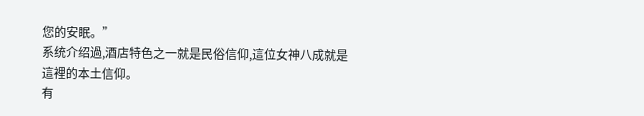您的安眠。”
系统介绍過,酒店特色之一就是民俗信仰,這位女神八成就是這裡的本土信仰。
有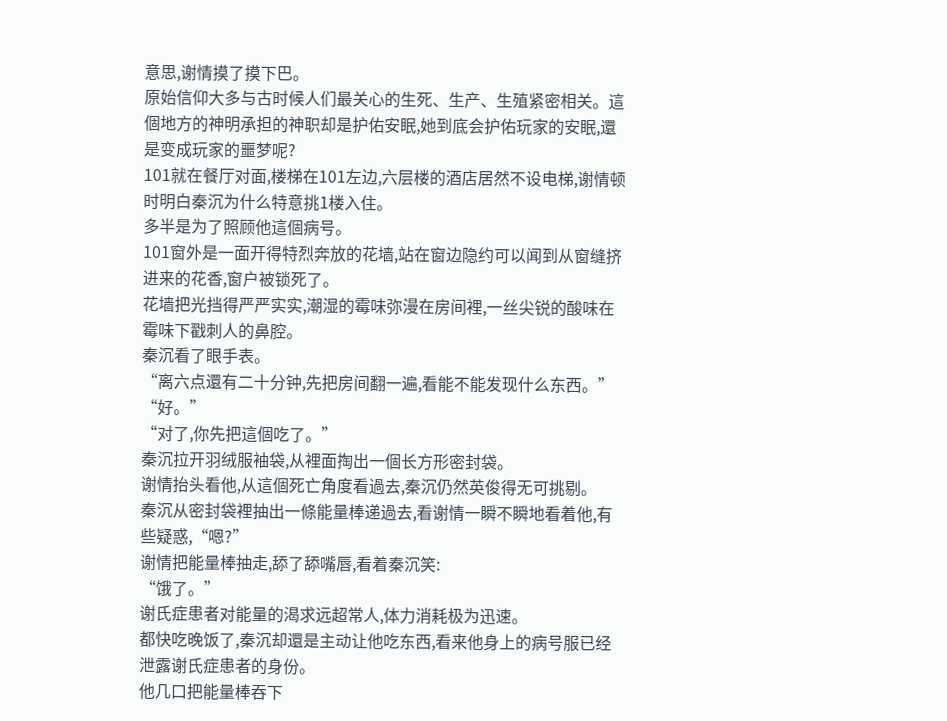意思,谢情摸了摸下巴。
原始信仰大多与古时候人们最关心的生死、生产、生殖紧密相关。這個地方的神明承担的神职却是护佑安眠,她到底会护佑玩家的安眠,還是变成玩家的噩梦呢?
101就在餐厅对面,楼梯在101左边,六层楼的酒店居然不设电梯,谢情顿时明白秦沉为什么特意挑1楼入住。
多半是为了照顾他這個病号。
101窗外是一面开得特烈奔放的花墙,站在窗边隐约可以闻到从窗缝挤进来的花香,窗户被锁死了。
花墙把光挡得严严实实,潮湿的霉味弥漫在房间裡,一丝尖锐的酸味在霉味下戳刺人的鼻腔。
秦沉看了眼手表。
“离六点還有二十分钟,先把房间翻一遍,看能不能发现什么东西。”
“好。”
“对了,你先把這個吃了。”
秦沉拉开羽绒服袖袋,从裡面掏出一個长方形密封袋。
谢情抬头看他,从這個死亡角度看過去,秦沉仍然英俊得无可挑剔。
秦沉从密封袋裡抽出一條能量棒递過去,看谢情一瞬不瞬地看着他,有些疑惑,“嗯?”
谢情把能量棒抽走,舔了舔嘴唇,看着秦沉笑:
“饿了。”
谢氏症患者对能量的渴求远超常人,体力消耗极为迅速。
都快吃晚饭了,秦沉却還是主动让他吃东西,看来他身上的病号服已经泄露谢氏症患者的身份。
他几口把能量棒吞下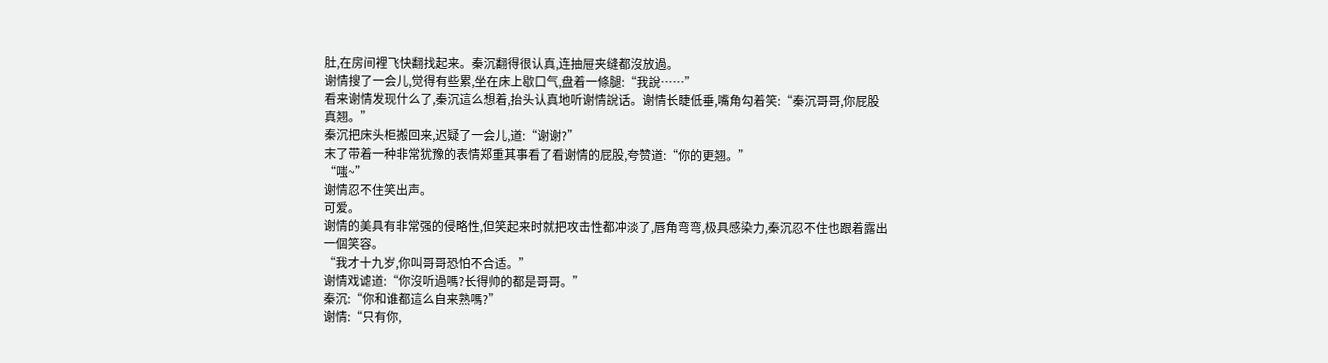肚,在房间裡飞快翻找起来。秦沉翻得很认真,连抽屉夹缝都沒放過。
谢情搜了一会儿,觉得有些累,坐在床上歇口气,盘着一條腿:“我說……”
看来谢情发现什么了,秦沉這么想着,抬头认真地听谢情說话。谢情长睫低垂,嘴角勾着笑:“秦沉哥哥,你屁股真翘。”
秦沉把床头柜搬回来,迟疑了一会儿,道:“谢谢?”
末了带着一种非常犹豫的表情郑重其事看了看谢情的屁股,夸赞道:“你的更翘。”
“嗤~”
谢情忍不住笑出声。
可爱。
谢情的美具有非常强的侵略性,但笑起来时就把攻击性都冲淡了,唇角弯弯,极具感染力,秦沉忍不住也跟着露出一個笑容。
“我才十九岁,你叫哥哥恐怕不合适。”
谢情戏谑道:“你沒听過嗎?长得帅的都是哥哥。”
秦沉:“你和谁都這么自来熟嗎?”
谢情:“只有你,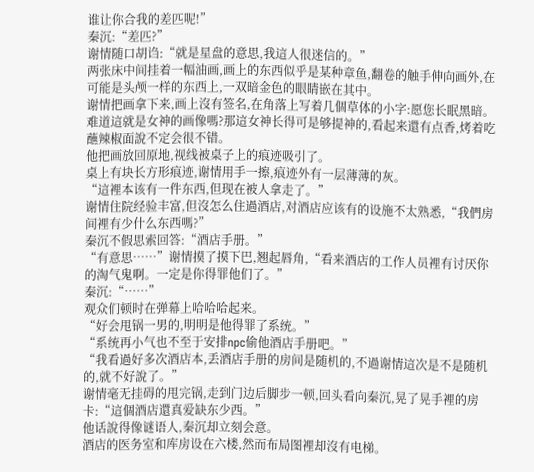谁让你合我的差匹呢!”
秦沉:“差匹?”
谢情随口胡诌:“就是星盘的意思,我這人很迷信的。”
两张床中间挂着一幅油画,画上的东西似乎是某种章鱼,翻卷的触手伸向画外,在可能是头颅一样的东西上,一双暗金色的眼睛嵌在其中。
谢情把画拿下来,画上沒有签名,在角落上写着几個草体的小字:愿您长眠黑暗。
难道這就是女神的画像嗎?那這女神长得可是够提神的,看起来還有点香,烤着吃蘸辣椒面說不定会很不错。
他把画放回原地,视线被桌子上的痕迹吸引了。
桌上有块长方形痕迹,谢情用手一擦,痕迹外有一层薄薄的灰。
“這裡本该有一件东西,但现在被人拿走了。”
谢情住院经验丰富,但沒怎么住過酒店,对酒店应该有的设施不太熟悉,“我們房间裡有少什么东西嗎?”
秦沉不假思索回答:“酒店手册。”
“有意思……”谢情摸了摸下巴,翘起唇角,“看来酒店的工作人员裡有讨厌你的淘气鬼啊。一定是你得罪他们了。”
秦沉:“……”
观众们顿时在弹幕上哈哈哈起来。
“好会甩锅一男的,明明是他得罪了系统。”
“系统再小气也不至于安排npc偷他酒店手册吧。”
“我看過好多次酒店本,丢酒店手册的房间是随机的,不過谢情這次是不是随机的,就不好說了。”
谢情毫无挂碍的甩完锅,走到门边后脚步一顿,回头看向秦沉,晃了晃手裡的房卡:“這個酒店還真爱缺东少西。”
他话說得像谜语人,秦沉却立刻会意。
酒店的医务室和库房设在六楼,然而布局图裡却沒有电梯。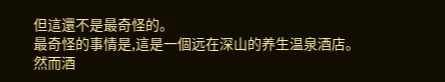但這還不是最奇怪的。
最奇怪的事情是,這是一個远在深山的养生温泉酒店。
然而酒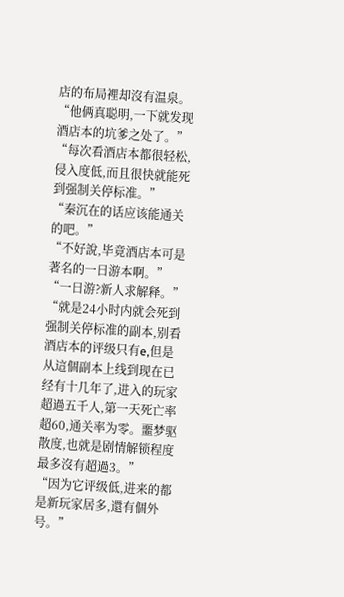店的布局裡却沒有温泉。
“他俩真聪明,一下就发现酒店本的坑爹之处了。”
“每次看酒店本都很轻松,侵入度低,而且很快就能死到强制关停标准。”
“秦沉在的话应该能通关的吧。”
“不好說,毕竟酒店本可是著名的一日游本啊。”
“一日游?新人求解释。”
“就是24小时内就会死到强制关停标准的副本,别看酒店本的评级只有e,但是从這個副本上线到现在已经有十几年了,进入的玩家超過五千人,第一天死亡率超60,通关率为零。噩梦驱散度,也就是剧情解锁程度最多沒有超過3。”
“因为它评级低,进来的都是新玩家居多,還有個外号。”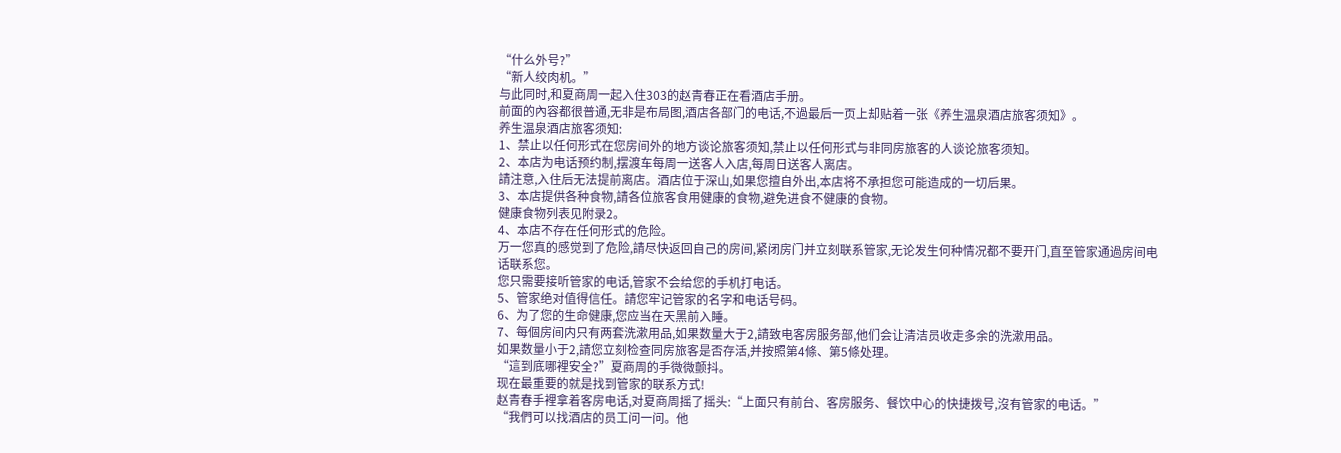“什么外号?”
“新人绞肉机。”
与此同时,和夏商周一起入住303的赵青春正在看酒店手册。
前面的內容都很普通,无非是布局图,酒店各部门的电话,不過最后一页上却贴着一张《养生温泉酒店旅客须知》。
养生温泉酒店旅客须知:
1、禁止以任何形式在您房间外的地方谈论旅客须知,禁止以任何形式与非同房旅客的人谈论旅客须知。
2、本店为电话预约制,摆渡车每周一送客人入店,每周日送客人离店。
請注意,入住后无法提前离店。酒店位于深山,如果您擅自外出,本店将不承担您可能造成的一切后果。
3、本店提供各种食物,請各位旅客食用健康的食物,避免进食不健康的食物。
健康食物列表见附录2。
4、本店不存在任何形式的危险。
万一您真的感觉到了危险,請尽快返回自己的房间,紧闭房门并立刻联系管家,无论发生何种情况都不要开门,直至管家通過房间电话联系您。
您只需要接听管家的电话,管家不会给您的手机打电话。
5、管家绝对值得信任。請您牢记管家的名字和电话号码。
6、为了您的生命健康,您应当在天黑前入睡。
7、每個房间内只有两套洗漱用品,如果数量大于2,請致电客房服务部,他们会让清洁员收走多余的洗漱用品。
如果数量小于2,請您立刻检查同房旅客是否存活,并按照第4條、第5條处理。
“這到底哪裡安全?”夏商周的手微微颤抖。
现在最重要的就是找到管家的联系方式!
赵青春手裡拿着客房电话,对夏商周摇了摇头:“上面只有前台、客房服务、餐饮中心的快捷拨号,沒有管家的电话。”
“我們可以找酒店的员工问一问。他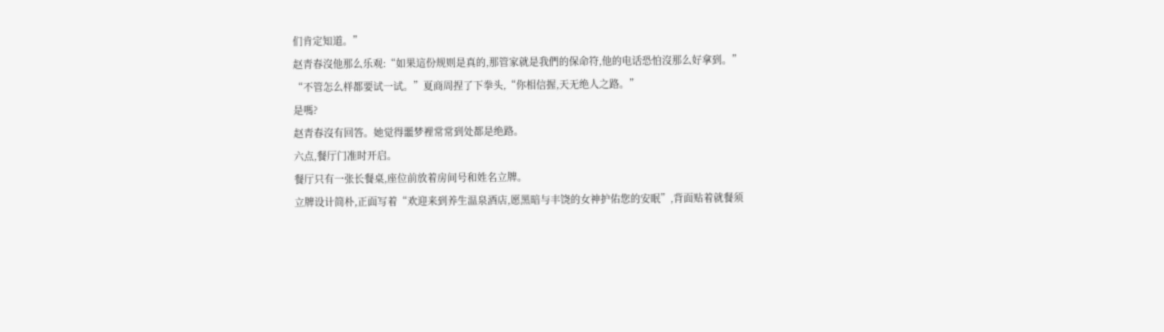们肯定知道。”
赵青春沒他那么乐观:“如果這份规则是真的,那管家就是我們的保命符,他的电话恐怕沒那么好拿到。”
“不管怎么样都要试一试。”夏商周捏了下拳头,“你相信握,天无绝人之路。”
是嗎?
赵青春沒有回答。她觉得噩梦裡常常到处都是绝路。
六点,餐厅门准时开启。
餐厅只有一张长餐桌,座位前放着房间号和姓名立牌。
立牌设计简朴,正面写着“欢迎来到养生温泉酒店,愿黑暗与丰饶的女神护佑您的安眠”,背面贴着就餐须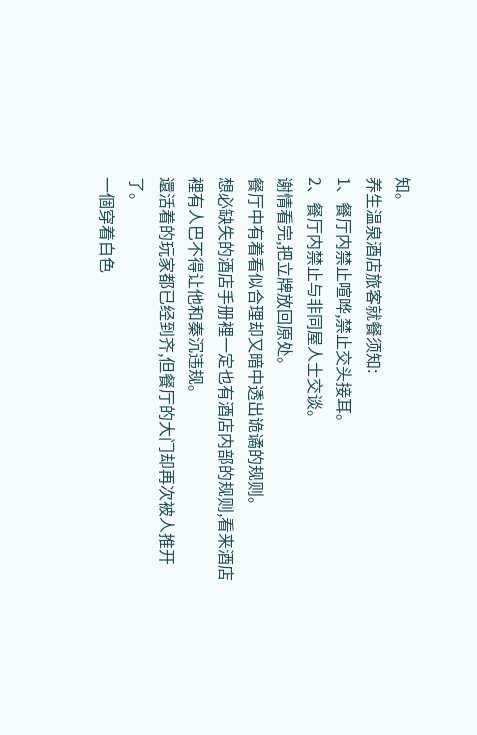知。
养生温泉酒店旅客就餐须知:
1、餐厅内禁止喧哗,禁止交头接耳。
2、餐厅内禁止与非同屋人士交谈。
谢情看完,把立牌放回原处。
餐厅中有着看似合理却又暗中透出诡谲的规则。
想必缺失的酒店手册裡一定也有酒店内部的规则,看来酒店裡有人巴不得让他和秦沉违规。
還活着的玩家都已经到齐,但餐厅的大门却再次被人推开了。
一個穿着白色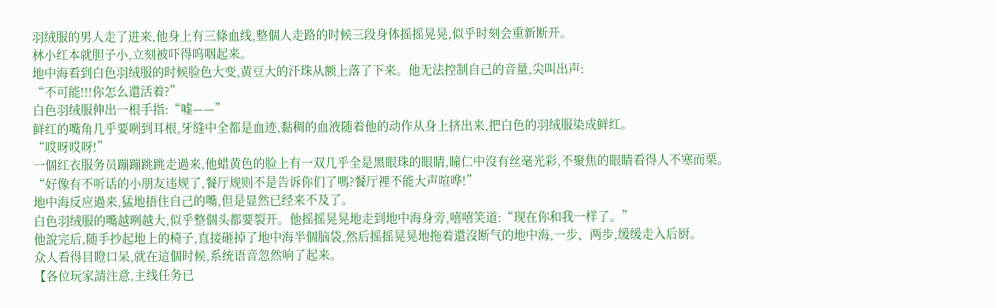羽绒服的男人走了进来,他身上有三條血线,整個人走路的时候三段身体摇摇晃晃,似乎时刻会重新断开。
林小红本就胆子小,立刻被吓得呜咽起来。
地中海看到白色羽绒服的时候脸色大变,黄豆大的汗珠从额上落了下来。他无法控制自己的音量,尖叫出声:
“不可能!!!你怎么還活着?”
白色羽绒服伸出一根手指:“嘘——”
鲜红的嘴角几乎要咧到耳根,牙缝中全都是血迹,黏稠的血液随着他的动作从身上挤出来,把白色的羽绒服染成鲜红。
“哎呀哎呀!”
一個红衣服务员蹦蹦跳跳走過来,他蜡黄色的脸上有一双几乎全是黑眼珠的眼睛,瞳仁中沒有丝毫光彩,不聚焦的眼睛看得人不寒而栗。
“好像有不听话的小朋友违规了,餐厅规则不是告诉你们了嗎?餐厅裡不能大声喧哗!”
地中海反应過来,猛地捂住自己的嘴,但是显然已经来不及了。
白色羽绒服的嘴越咧越大,似乎整個头都要裂开。他摇摇晃晃地走到地中海身旁,嘻嘻笑道:“现在你和我一样了。”
他說完后,随手抄起地上的椅子,直接砸掉了地中海半個脑袋,然后摇摇晃晃地拖着還沒断气的地中海,一步、两步,缓缓走入后厨。
众人看得目瞪口呆,就在這個时候,系统语音忽然响了起来。
【各位玩家請注意,主线任务已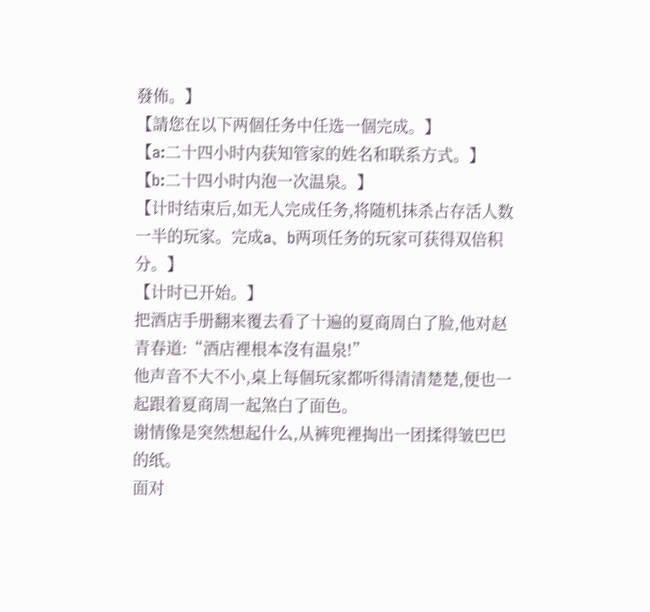發佈。】
【請您在以下两個任务中任选一個完成。】
【a:二十四小时内获知管家的姓名和联系方式。】
【b:二十四小时内泡一次温泉。】
【计时结束后,如无人完成任务,将随机抹杀占存活人数一半的玩家。完成a、b两项任务的玩家可获得双倍积分。】
【计时已开始。】
把酒店手册翻来覆去看了十遍的夏商周白了脸,他对赵青春道:“酒店裡根本沒有温泉!”
他声音不大不小,桌上每個玩家都听得清清楚楚,便也一起跟着夏商周一起煞白了面色。
谢情像是突然想起什么,从裤兜裡掏出一团揉得皱巴巴的纸。
面对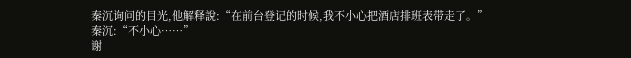秦沉询问的目光,他解释說:“在前台登记的时候,我不小心把酒店排班表带走了。”
秦沉:“不小心……”
谢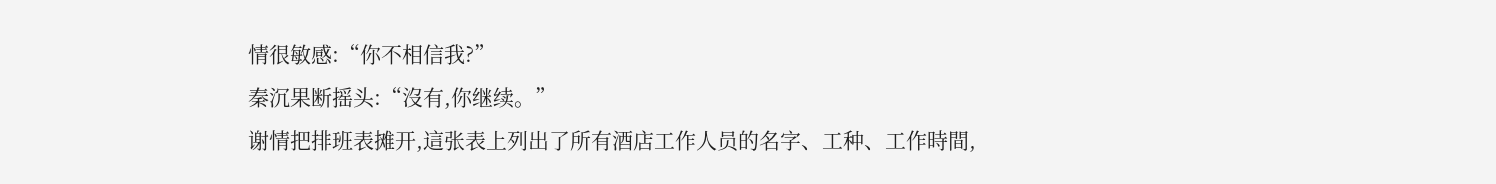情很敏感:“你不相信我?”
秦沉果断摇头:“沒有,你继续。”
谢情把排班表摊开,這张表上列出了所有酒店工作人员的名字、工种、工作時間,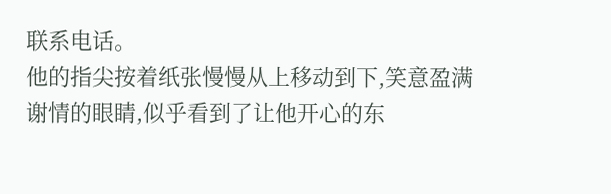联系电话。
他的指尖按着纸张慢慢从上移动到下,笑意盈满谢情的眼睛,似乎看到了让他开心的东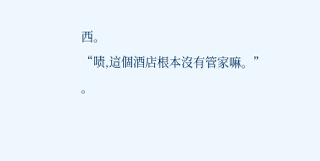西。
“啧,這個酒店根本沒有管家嘛。”
。